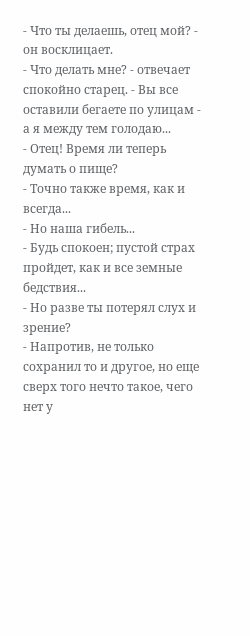- Что ты делаешь, отец мой? - он восклицает.
- Что делать мне? - отвечает спокойно старец. - Вы все оставили бегаете по улицам - а я между тем голодаю...
- Отец! Время ли теперь думать о пище?
- Точно также время, как и всегда...
- Но наша гибель...
- Будь спокоен; пустой страх пройдет, как и все земные бедствия...
- Но разве ты потерял слух и зрение?
- Напротив, не только сохранил то и другое, но еще сверх того нечто такое, чего нет у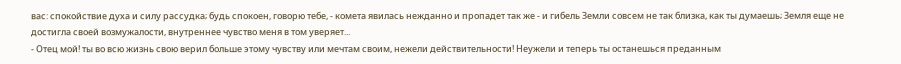вас: спокойствие духа и силу рассудка; будь спокоен, говорю тебе, - комета явилась нежданно и пропадет так же - и гибель Земли совсем не так близка, как ты думаешь; Земля еще не достигла своей возмужалости, внутреннее чувство меня в том уверяет...
- Отец мой! ты во всю жизнь свою верил больше этому чувству или мечтам своим, нежели действительности! Неужели и теперь ты останешься преданным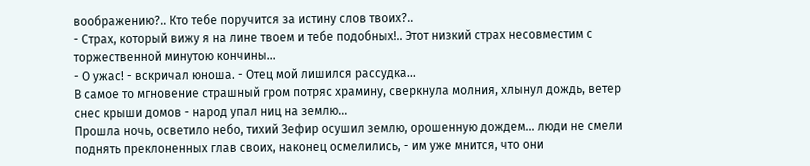воображению?.. Кто тебе поручится за истину слов твоих?..
- Страх, который вижу я на лине твоем и тебе подобных!.. Этот низкий страх несовместим с торжественной минутою кончины...
- О ужас! - вскричал юноша. - Отец мой лишился рассудка...
В самое то мгновение страшный гром потряс храмину, сверкнула молния, хлынул дождь, ветер снес крыши домов - народ упал ниц на землю...
Прошла ночь, осветило небо, тихий Зефир осушил землю, орошенную дождем... люди не смели поднять преклоненных глав своих, наконец осмелились, - им уже мнится, что они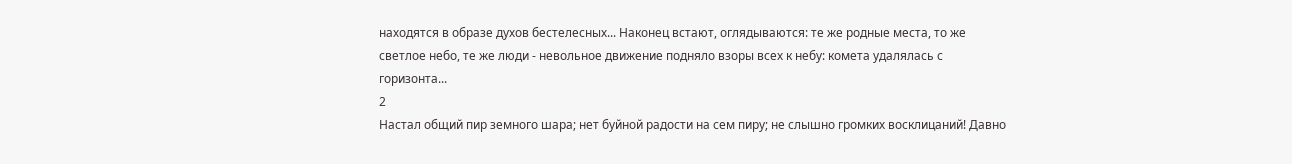находятся в образе духов бестелесных... Наконец встают, оглядываются: те же родные места, то же светлое небо, те же люди - невольное движение подняло взоры всех к небу: комета удалялась с горизонта...
2
Настал общий пир земного шара; нет буйной радости на сем пиру; не слышно громких восклицаний! Давно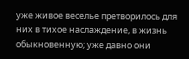уже живое веселье претворилось для них в тихое наслаждение, в жизнь обыкновенную; уже давно они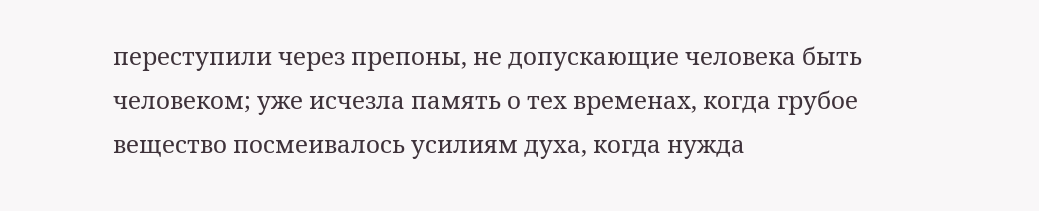переступили через препоны, не допускающие человека быть человеком; уже исчезла память о тех временах, когда грубое вещество посмеивалось усилиям духа, когда нужда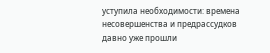уступила необходимости: времена несовершенства и предрассудков давно уже прошли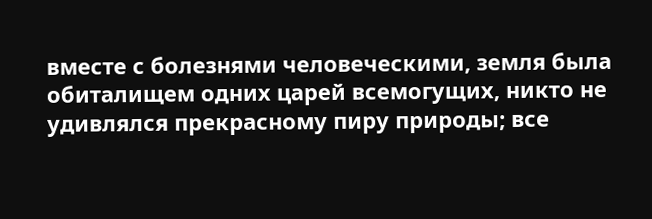вместе с болезнями человеческими, земля была обиталищем одних царей всемогущих, никто не удивлялся прекрасному пиру природы; все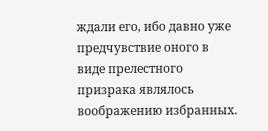ждали его, ибо давно уже предчувствие оного в виде прелестного призрака являлось воображению избранных.